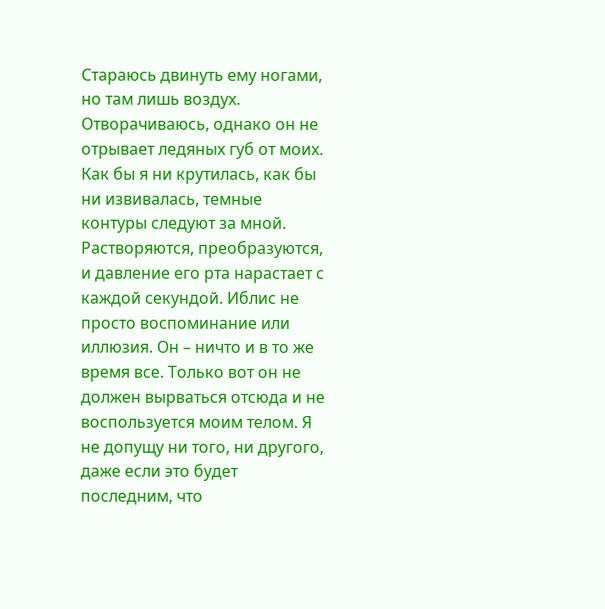Стараюсь двинуть ему ногами, но там лишь воздух. Отворачиваюсь, однако он не отрывает ледяных губ от моих. Как бы я ни крутилась, как бы ни извивалась, темные контуры следуют за мной. Растворяются, преобразуются, и давление его рта нарастает с каждой секундой. Иблис не просто воспоминание или иллюзия. Он – ничто и в то же время все. Только вот он не должен вырваться отсюда и не воспользуется моим телом. Я не допущу ни того, ни другого, даже если это будет последним, что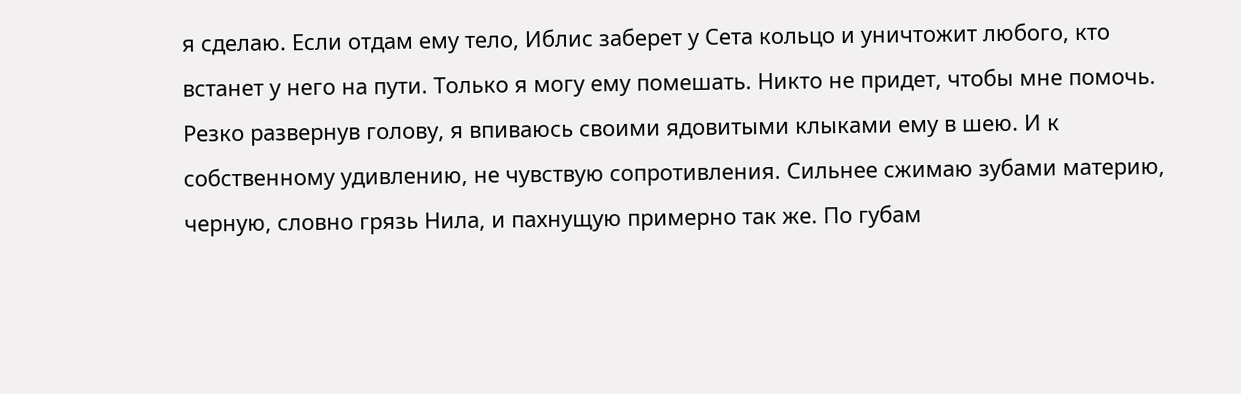я сделаю. Если отдам ему тело, Иблис заберет у Сета кольцо и уничтожит любого, кто встанет у него на пути. Только я могу ему помешать. Никто не придет, чтобы мне помочь. Резко развернув голову, я впиваюсь своими ядовитыми клыками ему в шею. И к собственному удивлению, не чувствую сопротивления. Сильнее сжимаю зубами материю, черную, словно грязь Нила, и пахнущую примерно так же. По губам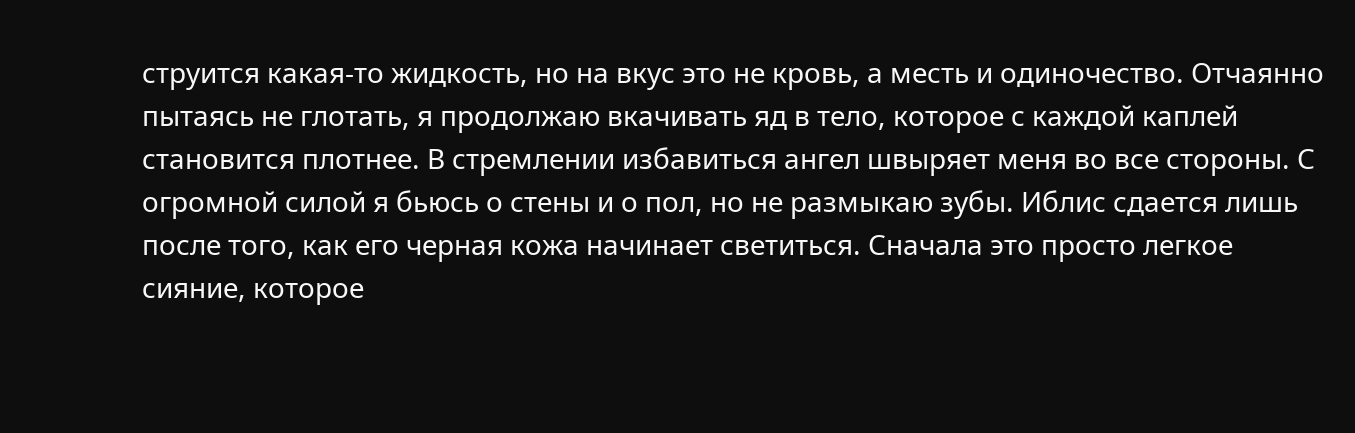струится какая-то жидкость, но на вкус это не кровь, а месть и одиночество. Отчаянно пытаясь не глотать, я продолжаю вкачивать яд в тело, которое с каждой каплей становится плотнее. В стремлении избавиться ангел швыряет меня во все стороны. С огромной силой я бьюсь о стены и о пол, но не размыкаю зубы. Иблис сдается лишь после того, как его черная кожа начинает светиться. Сначала это просто легкое сияние, которое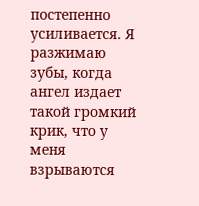постепенно усиливается. Я разжимаю зубы, когда ангел издает такой громкий крик, что у меня взрываются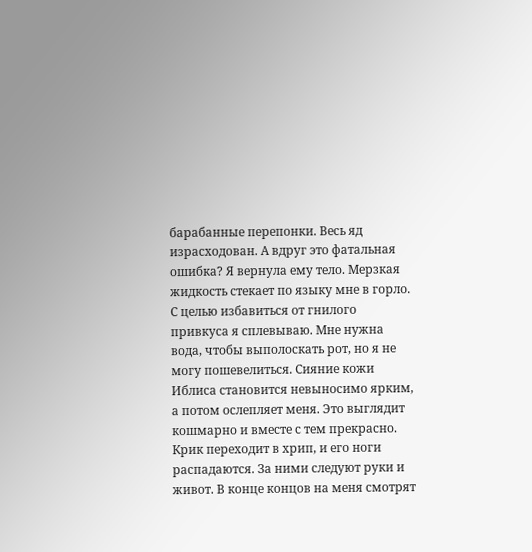барабанные перепонки. Весь яд израсходован. А вдруг это фатальная ошибка? Я вернула ему тело. Мерзкая жидкость стекает по языку мне в горло. С целью избавиться от гнилого привкуса я сплевываю. Мне нужна вода, чтобы выполоскать рот, но я не могу пошевелиться. Сияние кожи Иблиса становится невыносимо ярким, а потом ослепляет меня. Это выглядит кошмарно и вместе с тем прекрасно. Крик переходит в хрип, и его ноги распадаются. За ними следуют руки и живот. В конце концов на меня смотрят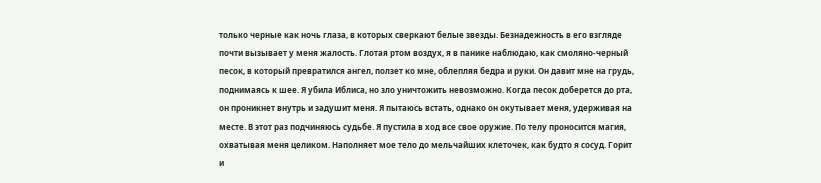только черные как ночь глаза, в которых сверкают белые звезды. Безнадежность в его взгляде почти вызывает у меня жалость. Глотая ртом воздух, я в панике наблюдаю, как смоляно-черный песок, в который превратился ангел, ползет ко мне, облепляя бедра и руки. Он давит мне на грудь, поднимаясь к шее. Я убила Иблиса, но зло уничтожить невозможно. Когда песок доберется до рта, он проникнет внутрь и задушит меня. Я пытаюсь встать, однако он окутывает меня, удерживая на месте. В этот раз подчиняюсь судьбе. Я пустила в ход все свое оружие. По телу проносится магия, охватывая меня целиком. Наполняет мое тело до мельчайших клеточек, как будто я сосуд. Горит и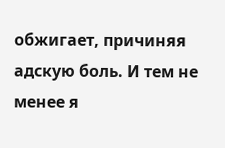обжигает, причиняя адскую боль. И тем не менее я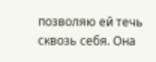позволяю ей течь сквозь себя. Она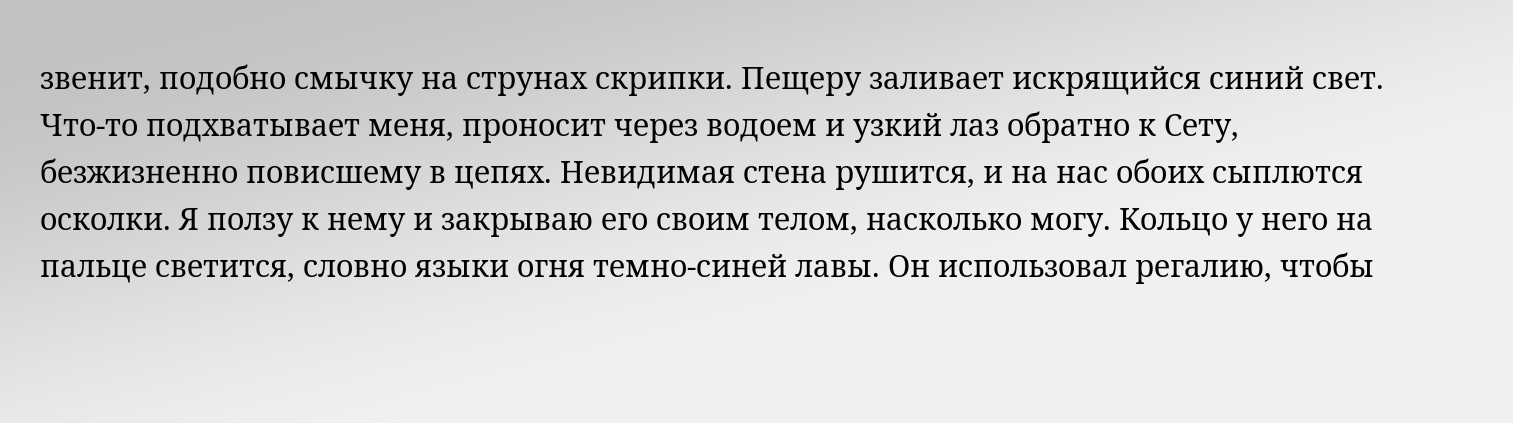звенит, подобно смычку на струнах скрипки. Пещеру заливает искрящийся синий свет. Что-то подхватывает меня, проносит через водоем и узкий лаз обратно к Сету, безжизненно повисшему в цепях. Невидимая стена рушится, и на нас обоих сыплются осколки. Я ползу к нему и закрываю его своим телом, насколько могу. Кольцо у него на пальце светится, словно языки огня темно-синей лавы. Он использовал регалию, чтобы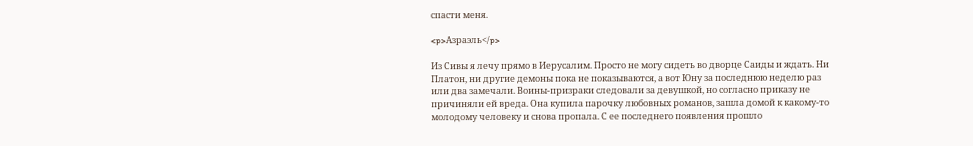спасти меня.

<p>Азраэль</p>

Из Сивы я лечу прямо в Иерусалим. Просто не могу сидеть во дворце Саиды и ждать. Ни Платон, ни другие демоны пока не показываются, а вот Юну за последнюю неделю раз или два замечали. Воины-призраки следовали за девушкой, но согласно приказу не причиняли ей вреда. Она купила парочку любовных романов, зашла домой к какому-то молодому человеку и снова пропала. С ее последнего появления прошло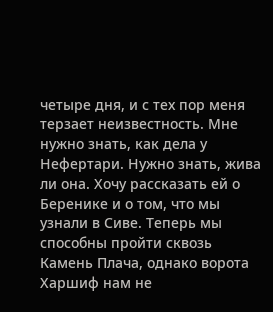четыре дня, и с тех пор меня терзает неизвестность. Мне нужно знать, как дела у Нефертари. Нужно знать, жива ли она. Хочу рассказать ей о Беренике и о том, что мы узнали в Сиве. Теперь мы способны пройти сквозь Камень Плача, однако ворота Харшиф нам не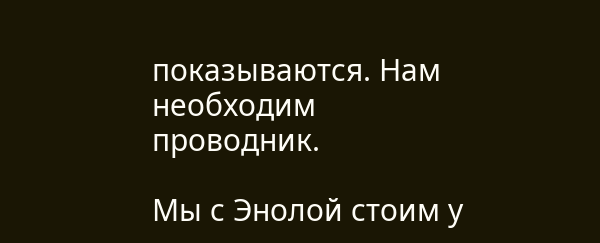показываются. Нам необходим проводник.

Мы с Энолой стоим у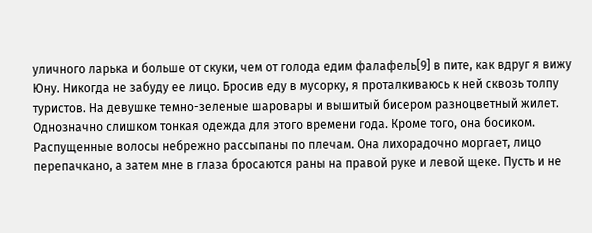уличного ларька и больше от скуки, чем от голода едим фалафель[9] в пите, как вдруг я вижу Юну. Никогда не забуду ее лицо. Бросив еду в мусорку, я проталкиваюсь к ней сквозь толпу туристов. На девушке темно-зеленые шаровары и вышитый бисером разноцветный жилет. Однозначно слишком тонкая одежда для этого времени года. Кроме того, она босиком. Распущенные волосы небрежно рассыпаны по плечам. Она лихорадочно моргает, лицо перепачкано, а затем мне в глаза бросаются раны на правой руке и левой щеке. Пусть и не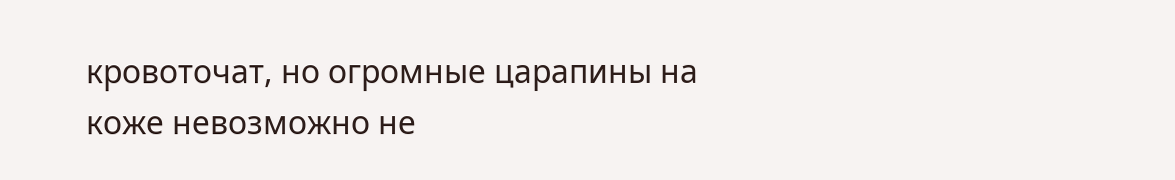кровоточат, но огромные царапины на коже невозможно не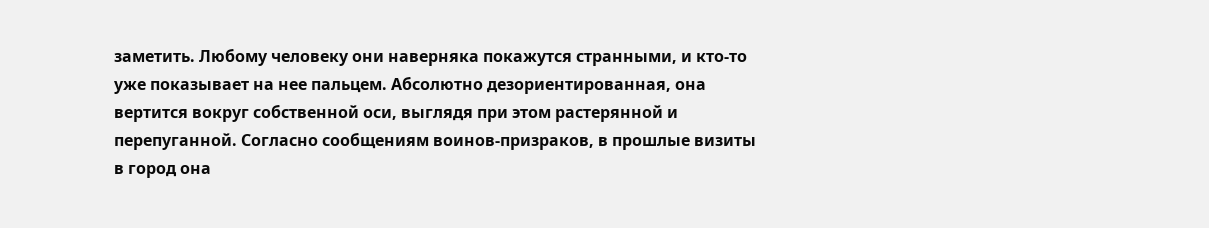заметить. Любому человеку они наверняка покажутся странными, и кто-то уже показывает на нее пальцем. Абсолютно дезориентированная, она вертится вокруг собственной оси, выглядя при этом растерянной и перепуганной. Согласно сообщениям воинов-призраков, в прошлые визиты в город она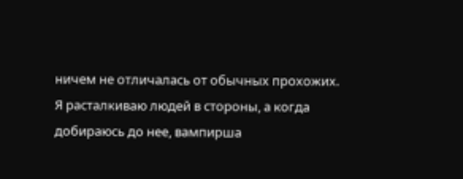ничем не отличалась от обычных прохожих. Я расталкиваю людей в стороны, а когда добираюсь до нее, вампирша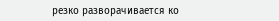резко разворачивается ко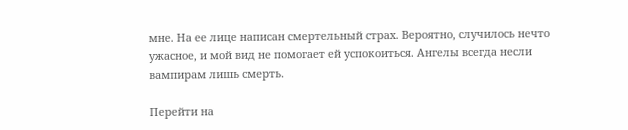мне. На ее лице написан смертельный страх. Вероятно, случилось нечто ужасное, и мой вид не помогает ей успокоиться. Ангелы всегда несли вампирам лишь смерть.

Перейти на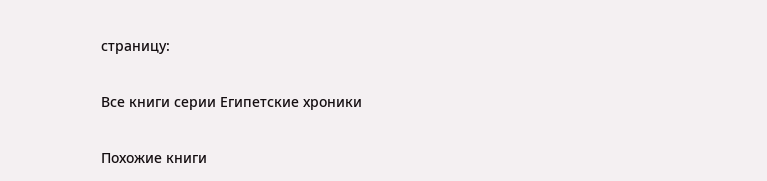страницу:

Все книги серии Египетские хроники

Похожие книги